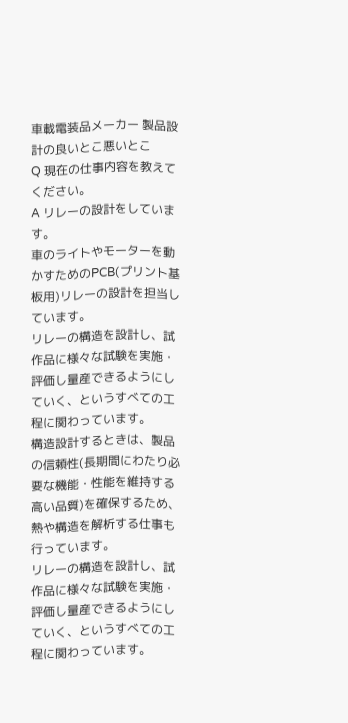車載電装品メーカー 製品設計の良いとこ悪いとこ
Q 現在の仕事内容を教えてください。
A リレーの設計をしています。
車のライトやモーターを動かすためのPCB(プリント基板用)リレーの設計を担当しています。
リレーの構造を設計し、試作品に様々な試験を実施・評価し量産できるようにしていく、というすべての工程に関わっています。
構造設計するときは、製品の信頼性(長期間にわたり必要な機能・性能を維持する高い品質)を確保するため、
熱や構造を解析する仕事も行っています。
リレーの構造を設計し、試作品に様々な試験を実施・評価し量産できるようにしていく、というすべての工程に関わっています。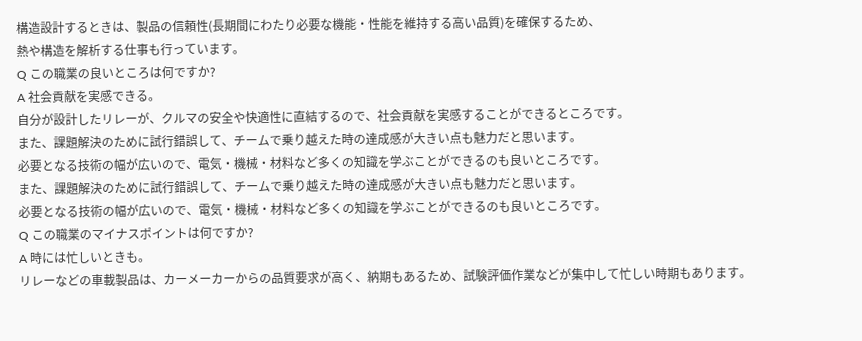構造設計するときは、製品の信頼性(長期間にわたり必要な機能・性能を維持する高い品質)を確保するため、
熱や構造を解析する仕事も行っています。
Q この職業の良いところは何ですか?
A 社会貢献を実感できる。
自分が設計したリレーが、クルマの安全や快適性に直結するので、社会貢献を実感することができるところです。
また、課題解決のために試行錯誤して、チームで乗り越えた時の達成感が大きい点も魅力だと思います。
必要となる技術の幅が広いので、電気・機械・材料など多くの知識を学ぶことができるのも良いところです。
また、課題解決のために試行錯誤して、チームで乗り越えた時の達成感が大きい点も魅力だと思います。
必要となる技術の幅が広いので、電気・機械・材料など多くの知識を学ぶことができるのも良いところです。
Q この職業のマイナスポイントは何ですか?
A 時には忙しいときも。
リレーなどの車載製品は、カーメーカーからの品質要求が高く、納期もあるため、試験評価作業などが集中して忙しい時期もあります。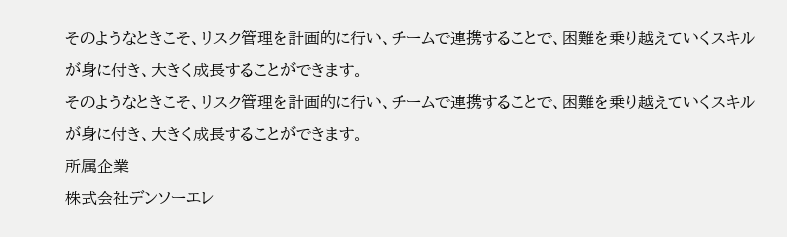そのようなときこそ、リスク管理を計画的に行い、チームで連携することで、困難を乗り越えていくスキルが身に付き、大きく成長することができます。
そのようなときこそ、リスク管理を計画的に行い、チームで連携することで、困難を乗り越えていくスキルが身に付き、大きく成長することができます。
所属企業
株式会社デンソーエレ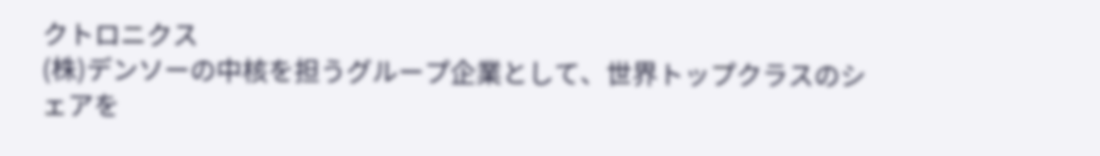クトロニクス
(株)デンソーの中核を担うグループ企業として、世界トップクラスのシェアを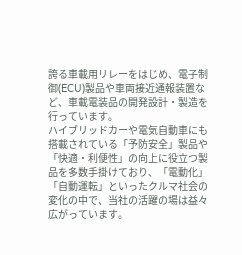誇る車載用リレーをはじめ、電子制御(ECU)製品や車両接近通報装置など、車載電装品の開発設計・製造を行っています。
ハイブリッドカーや電気自動車にも搭載されている「予防安全」製品や「快適・利便性」の向上に役立つ製品を多数手掛けており、「電動化」「自動運転」といったクルマ社会の変化の中で、当社の活躍の場は益々広がっています。